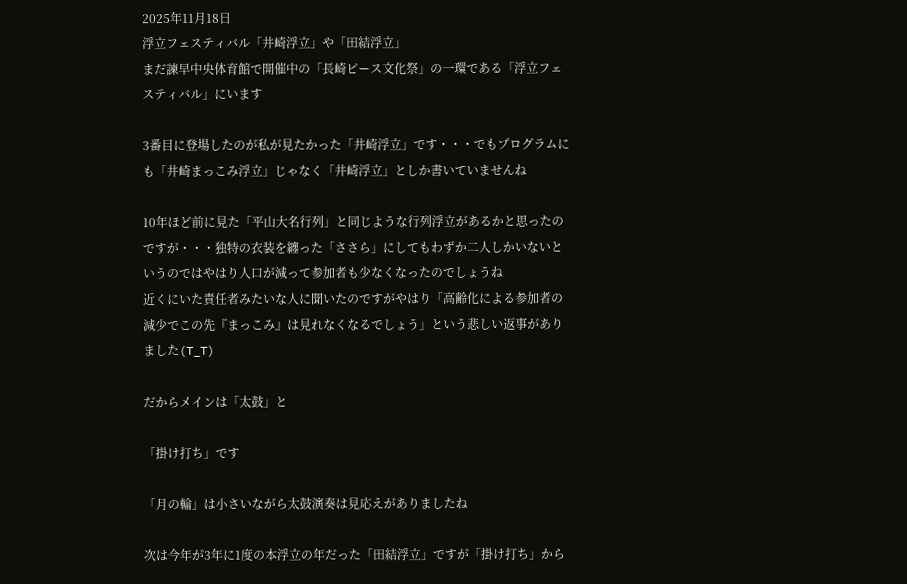2025年11月18日
浮立フェスティバル「井崎浮立」や「田結浮立」
まだ諫早中央体育館で開催中の「長崎ピース文化祭」の一環である「浮立フェスティバル」にいます

3番目に登場したのが私が見たかった「井崎浮立」です・・・でもプログラムにも「井崎まっこみ浮立」じゃなく「井崎浮立」としか書いていませんね

10年ほど前に見た「平山大名行列」と同じような行列浮立があるかと思ったのですが・・・独特の衣装を纏った「ささら」にしてもわずか二人しかいないというのではやはり人口が減って参加者も少なくなったのでしょうね
近くにいた責任者みたいな人に聞いたのですがやはり「高齢化による参加者の減少でこの先『まっこみ』は見れなくなるでしょう」という悲しい返事がありました(T_T)

だからメインは「太鼓」と

「掛け打ち」です

「月の輪」は小さいながら太鼓演奏は見応えがありましたね

次は今年が3年に1度の本浮立の年だった「田結浮立」ですが「掛け打ち」から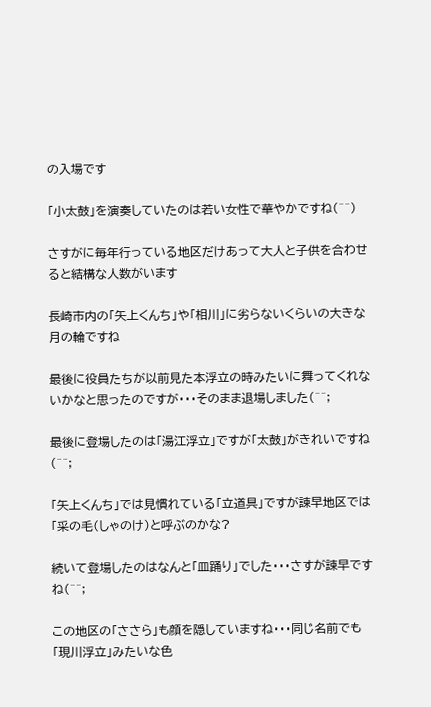の入場です

「小太鼓」を演奏していたのは若い女性で華やかですね(^^)

さすがに毎年行っている地区だけあって大人と子供を合わせると結構な人数がいます

長崎市内の「矢上くんち」や「相川」に劣らないくらいの大きな月の輪ですね

最後に役員たちが以前見た本浮立の時みたいに舞ってくれないかなと思ったのですが・・・そのまま退場しました(^^;

最後に登場したのは「湯江浮立」ですが「太鼓」がきれいですね(^^;

「矢上くんち」では見慣れている「立道具」ですが諫早地区では「采の毛(しゃのけ)と呼ぶのかな?

続いて登場したのはなんと「皿踊り」でした・・・さすが諫早ですね(^^;

この地区の「ささら」も顔を隠していますね・・・同じ名前でも「現川浮立」みたいな色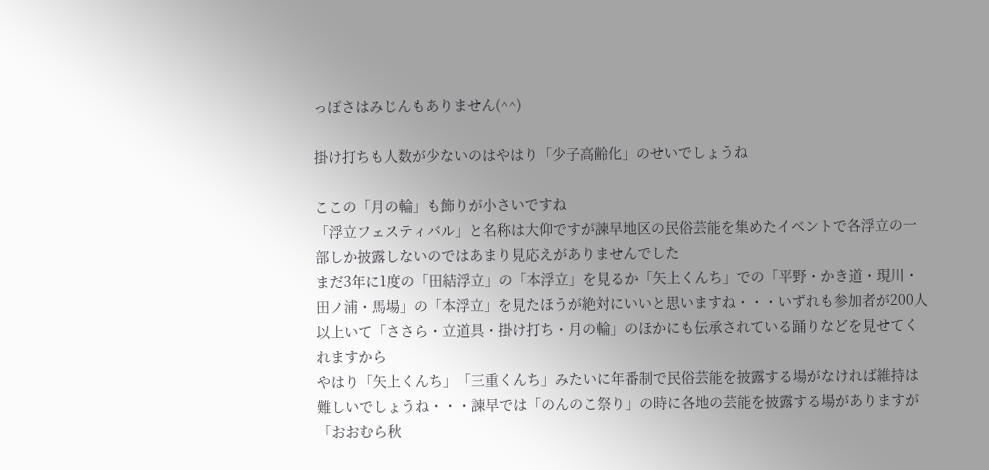っぽさはみじんもありません(^^)

掛け打ちも人数が少ないのはやはり「少子高齢化」のせいでしょうね

ここの「月の輪」も飾りが小さいですね
「浮立フェスティバル」と名称は大仰ですが諫早地区の民俗芸能を集めたイベントで各浮立の一部しか披露しないのではあまり見応えがありませんでした
まだ3年に1度の「田結浮立」の「本浮立」を見るか「矢上くんち」での「平野・かき道・現川・田ノ浦・馬場」の「本浮立」を見たほうが絶対にいいと思いますね・・・いずれも参加者が200人以上いて「ささら・立道具・掛け打ち・月の輪」のほかにも伝承されている踊りなどを見せてくれますから
やはり「矢上くんち」「三重くんち」みたいに年番制で民俗芸能を披露する場がなければ維持は難しいでしょうね・・・諫早では「のんのこ祭り」の時に各地の芸能を披露する場がありますが「おおむら秋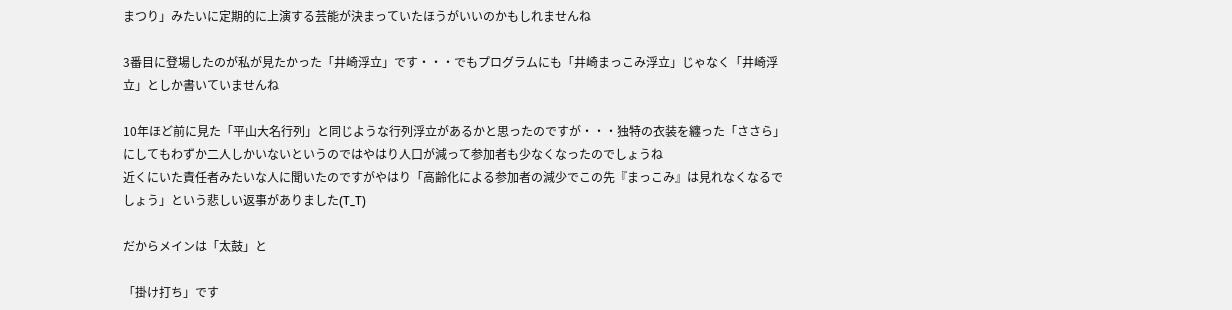まつり」みたいに定期的に上演する芸能が決まっていたほうがいいのかもしれませんね

3番目に登場したのが私が見たかった「井崎浮立」です・・・でもプログラムにも「井崎まっこみ浮立」じゃなく「井崎浮立」としか書いていませんね

10年ほど前に見た「平山大名行列」と同じような行列浮立があるかと思ったのですが・・・独特の衣装を纏った「ささら」にしてもわずか二人しかいないというのではやはり人口が減って参加者も少なくなったのでしょうね
近くにいた責任者みたいな人に聞いたのですがやはり「高齢化による参加者の減少でこの先『まっこみ』は見れなくなるでしょう」という悲しい返事がありました(T_T)

だからメインは「太鼓」と

「掛け打ち」です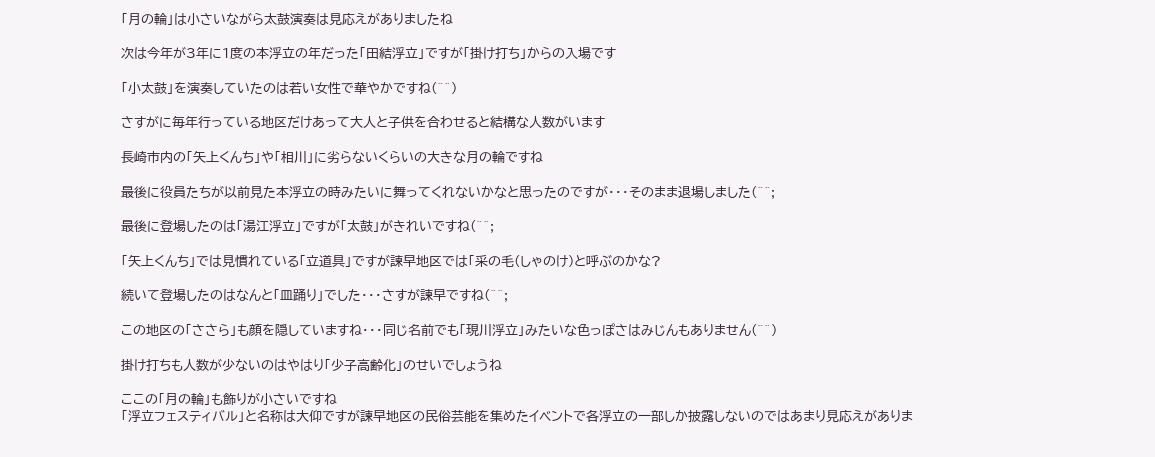「月の輪」は小さいながら太鼓演奏は見応えがありましたね

次は今年が3年に1度の本浮立の年だった「田結浮立」ですが「掛け打ち」からの入場です

「小太鼓」を演奏していたのは若い女性で華やかですね(^^)

さすがに毎年行っている地区だけあって大人と子供を合わせると結構な人数がいます

長崎市内の「矢上くんち」や「相川」に劣らないくらいの大きな月の輪ですね

最後に役員たちが以前見た本浮立の時みたいに舞ってくれないかなと思ったのですが・・・そのまま退場しました(^^;

最後に登場したのは「湯江浮立」ですが「太鼓」がきれいですね(^^;

「矢上くんち」では見慣れている「立道具」ですが諫早地区では「采の毛(しゃのけ)と呼ぶのかな?

続いて登場したのはなんと「皿踊り」でした・・・さすが諫早ですね(^^;

この地区の「ささら」も顔を隠していますね・・・同じ名前でも「現川浮立」みたいな色っぽさはみじんもありません(^^)

掛け打ちも人数が少ないのはやはり「少子高齢化」のせいでしょうね

ここの「月の輪」も飾りが小さいですね
「浮立フェスティバル」と名称は大仰ですが諫早地区の民俗芸能を集めたイベントで各浮立の一部しか披露しないのではあまり見応えがありま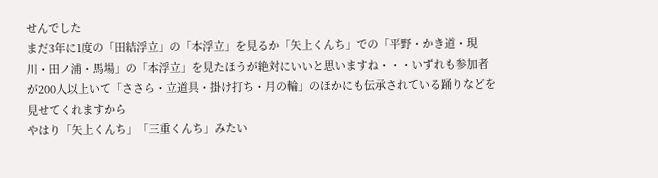せんでした
まだ3年に1度の「田結浮立」の「本浮立」を見るか「矢上くんち」での「平野・かき道・現川・田ノ浦・馬場」の「本浮立」を見たほうが絶対にいいと思いますね・・・いずれも参加者が200人以上いて「ささら・立道具・掛け打ち・月の輪」のほかにも伝承されている踊りなどを見せてくれますから
やはり「矢上くんち」「三重くんち」みたい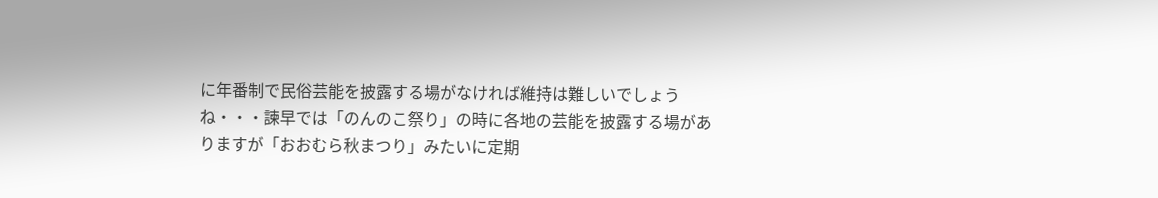に年番制で民俗芸能を披露する場がなければ維持は難しいでしょうね・・・諫早では「のんのこ祭り」の時に各地の芸能を披露する場がありますが「おおむら秋まつり」みたいに定期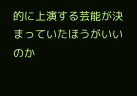的に上演する芸能が決まっていたほうがいいのか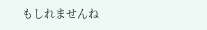もしれませんね